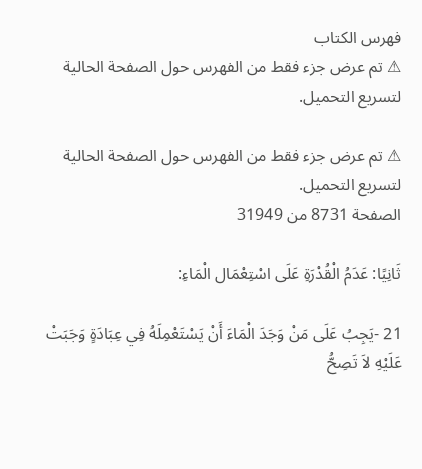فهرس الكتاب
⚠ تم عرض جزء فقط من الفهرس حول الصفحة الحالية لتسريع التحميل.

⚠ تم عرض جزء فقط من الفهرس حول الصفحة الحالية لتسريع التحميل.
الصفحة 8731 من 31949

ثَانِيًا: عَدَمُ الْقُدْرَةِ عَلَى اسْتِعْمَال الْمَاءِ:

21 -يَجِبُ عَلَى مَنْ وَجَدَ الْمَاءَ أَنْ يَسْتَعْمِلَهُ فِي عِبَادَةٍ وَجَبَتْ عَلَيْهِ لاَ تَصِحُّ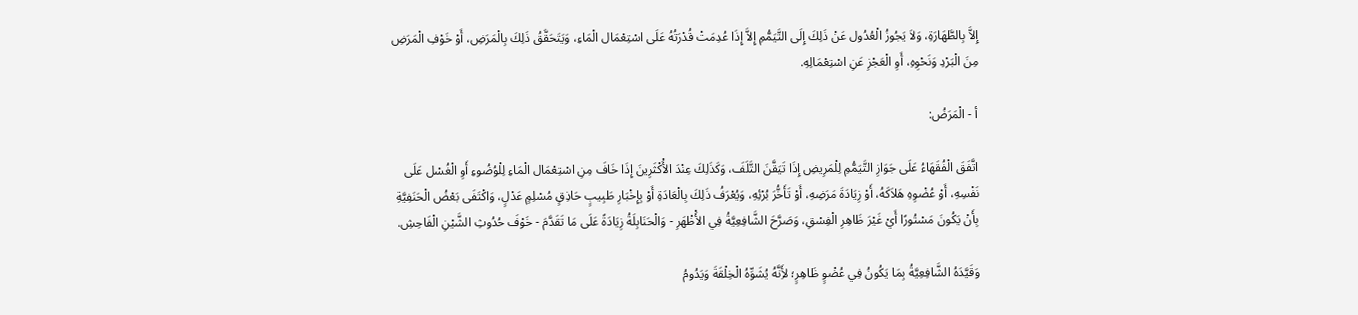إِلاَّ بِالطَّهَارَةِ، وَلاَ يَجُوزُ الْعُدُول عَنْ ذَلِكَ إِلَى التَّيَمُّمِ إِلاَّ إِذَا عُدِمَتْ قُدْرَتُهُ عَلَى اسْتِعْمَال الْمَاءِ، وَيَتَحَقَّقُ ذَلِكَ بِالْمَرَضِ، أَوْ خَوْفِ الْمَرَضِ مِنَ الْبَرْدِ وَنَحْوِهِ، أَوِ الْعَجْزِ عَنِ اسْتِعْمَالِهِ.

أ - الْمَرَضُ:

اتَّفَقَ الْفُقَهَاءُ عَلَى جَوَازِ التَّيَمُّمِ لِلْمَرِيضِ إِذَا تَيَقَّنَ التَّلَفَ، وَكَذَلِكَ عِنْدَ الأَْكْثَرِينَ إِذَا خَافَ مِنِ اسْتِعْمَال الْمَاءِ لِلْوُضُوءِ أَوِ الْغُسْل عَلَى نَفْسِهِ، أَوْ عُضْوِهِ هَلاَكَهُ، أَوْ زِيَادَةَ مَرَضِهِ، أَوْ تَأَخُّرَ بُرْئِهِ، وَيُعْرَفُ ذَلِكَ بِالْعَادَةِ أَوْ بِإِخْبَارِ طَبِيبٍ حَاذِقٍ مُسْلِمٍ عَدْلٍ، وَاكْتَفَى بَعْضُ الْحَنَفِيَّةِ بِأَنْ يَكُونَ مَسْتُورًا أَيْ غَيْرَ ظَاهِرِ الْفِسْقِ، وَصَرَّحَ الشَّافِعِيَّةُ فِي الأَْظْهَرِ - وَالْحَنَابِلَةُ زِيَادَةً عَلَى مَا تَقَدَّمَ - خَوْفَ حُدُوثِ الشَّيْنِ الْفَاحِشِ.

وَقَيَّدَهُ الشَّافِعِيَّةُ بِمَا يَكُونُ فِي عُضْوٍ ظَاهِرٍ؛ لأَِنَّهُ يُشَوِّهُ الْخِلْقَةَ وَيَدُومُ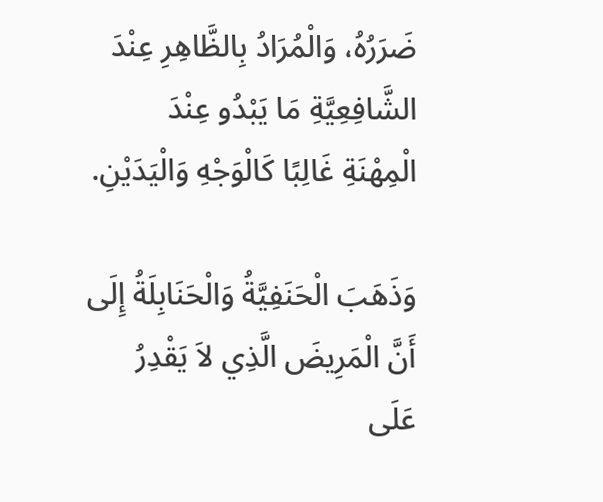ضَرَرُهُ، وَالْمُرَادُ بِالظَّاهِرِ عِنْدَ الشَّافِعِيَّةِ مَا يَبْدُو عِنْدَ الْمِهْنَةِ غَالِبًا كَالْوَجْهِ وَالْيَدَيْنِ.

وَذَهَبَ الْحَنَفِيَّةُ وَالْحَنَابِلَةُ إِلَى أَنَّ الْمَرِيضَ الَّذِي لاَ يَقْدِرُ عَلَى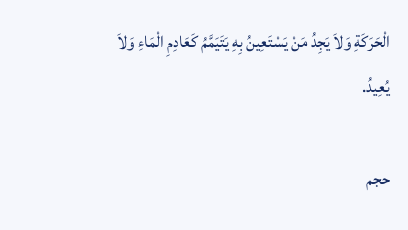الْحَرَكَةِ وَلاَ يَجِدُ مَنْ يَسْتَعِينُ بِهِ يَتَيَمَّمُ كَعَادِمِ الْمَاءِ وَلاَ يُعِيدُ.

حجم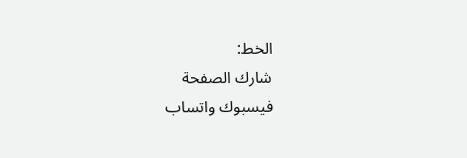الخط:
شارك الصفحة
فيسبوك واتساب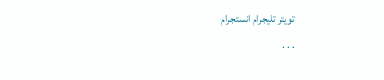تويتر تليجرام انستجرام
. . .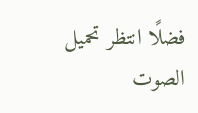فضلًا انتظر تحميل الصوت